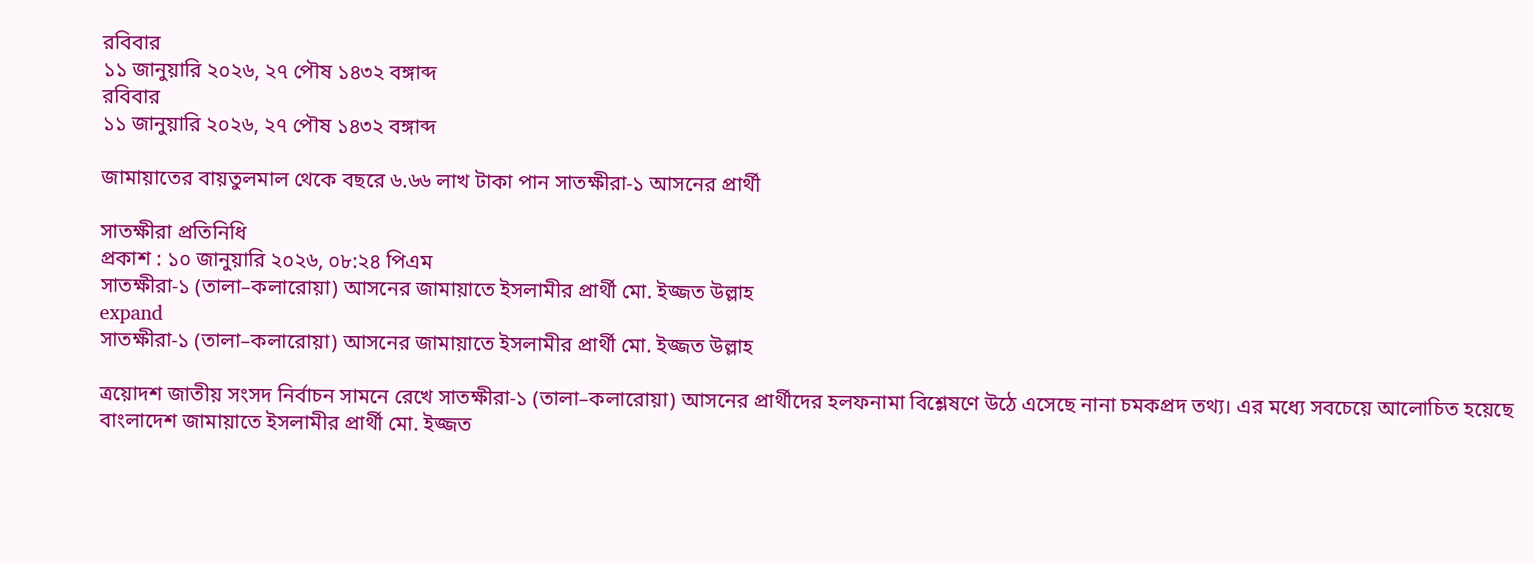রবিবার
১১ জানুয়ারি ২০২৬, ২৭ পৌষ ১৪৩২ বঙ্গাব্দ
রবিবার
১১ জানুয়ারি ২০২৬, ২৭ পৌষ ১৪৩২ বঙ্গাব্দ

জামায়াতের বায়তুলমাল থেকে বছরে ৬.৬৬ লাখ টাকা পান সাতক্ষীরা-১ আসনের প্রার্থী

সাতক্ষীরা প্রতিনিধি
প্রকাশ : ১০ জানুয়ারি ২০২৬, ০৮:২৪ পিএম
সাতক্ষীরা-১ (তালা–কলারোয়া) আসনের জামায়াতে ইসলামীর প্রার্থী মো. ইজ্জত উল্লাহ
expand
সাতক্ষীরা-১ (তালা–কলারোয়া) আসনের জামায়াতে ইসলামীর প্রার্থী মো. ইজ্জত উল্লাহ

ত্রয়োদশ জাতীয় সংসদ নির্বাচন সামনে রেখে সাতক্ষীরা-১ (তালা–কলারোয়া) আসনের প্রার্থীদের হলফনামা বিশ্লেষণে উঠে এসেছে নানা চমকপ্রদ তথ্য। এর মধ্যে সবচেয়ে আলোচিত হয়েছে বাংলাদেশ জামায়াতে ইসলামীর প্রার্থী মো. ইজ্জত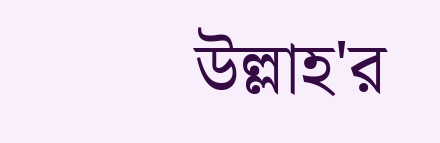উল্লাহ'র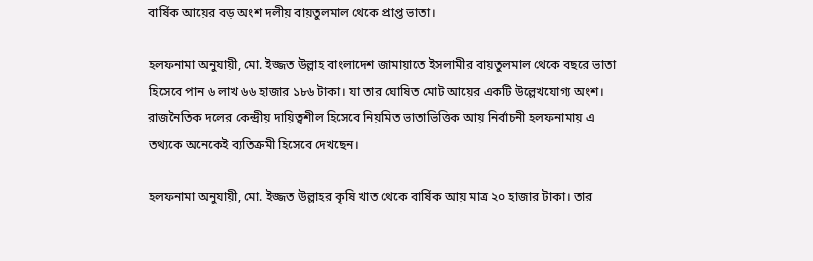বার্ষিক আয়ের বড় অংশ দলীয় বায়তুলমাল থেকে প্রাপ্ত ভাতা।

হলফনামা অনুযায়ী, মো. ইজ্জত উল্লাহ বাংলাদেশ জামায়াতে ইসলামীর বায়তুলমাল থেকে বছরে ভাতা হিসেবে পান ৬ লাখ ৬৬ হাজার ১৮৬ টাকা। যা তার ঘোষিত মোট আয়ের একটি উল্লেখযোগ্য অংশ। রাজনৈতিক দলের কেন্দ্রীয় দায়িত্বশীল হিসেবে নিয়মিত ভাতাভিত্তিক আয় নির্বাচনী হলফনামায় এ তথ্যকে অনেকেই ব্যতিক্রমী হিসেবে দেখছেন।

হলফনামা অনুযায়ী, মো. ইজ্জত উল্লাহর কৃষি খাত থেকে বার্ষিক আয় মাত্র ২০ হাজার টাকা। তার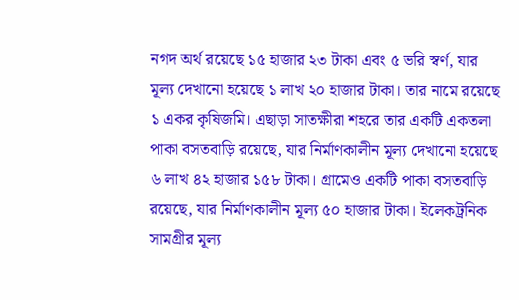নগদ অর্থ রয়েছে ১৫ হাজার ২৩ টাকা এবং ৫ ভরি স্বর্ণ, যার মূল্য দেখানো হয়েছে ১ লাখ ২০ হাজার টাকা। তার নামে রয়েছে ১ একর কৃষিজমি। এছাড়া সাতক্ষীরা শহরে তার একটি একতলা পাকা বসতবাড়ি রয়েছে, যার নির্মাণকালীন মূল্য দেখানো হয়েছে ৬ লাখ ৪২ হাজার ১৫৮ টাকা। গ্রামেও একটি পাকা বসতবাড়ি রয়েছে, যার নির্মাণকালীন মূল্য ৫০ হাজার টাকা। ইলেকট্রনিক সামগ্রীর মূল্য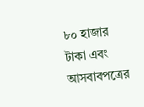৮০ হাজার টাকা এবং আসবাবপত্রের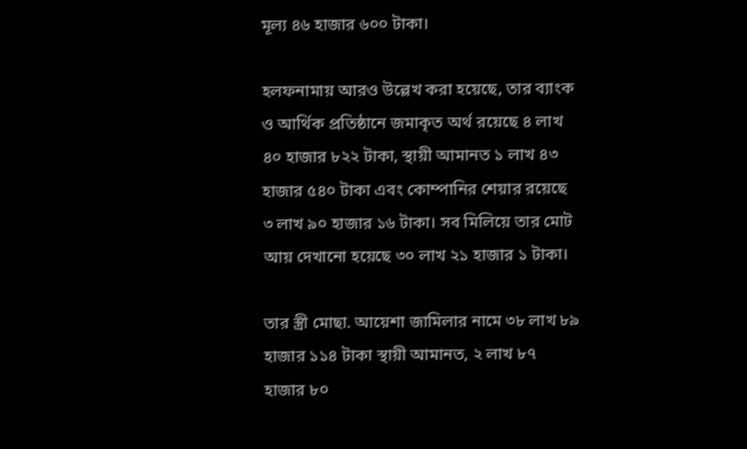মূল্য ৪৬ হাজার ৬০০ টাকা।

হলফনামায় আরও উল্লেখ করা হয়েছে, তার ব্যাংক ও আর্থিক প্রতিষ্ঠানে জমাকৃত অর্থ রয়েছে ৪ লাখ ৪০ হাজার ৮২২ টাকা, স্থায়ী আমানত ১ লাখ ৪৩ হাজার ৫৪০ টাকা এবং কোম্পানির শেয়ার রয়েছে ৩ লাখ ৯০ হাজার ১৬ টাকা। সব মিলিয়ে তার মোট আয় দেখানো হয়েছে ৩০ লাখ ২১ হাজার ১ টাকা।

তার স্ত্রী মোছা. আয়েশা জামিলার নামে ৩৮ লাখ ৮৯ হাজার ১১৪ টাকা স্থায়ী আমানত, ২ লাখ ৮৭ হাজার ৮০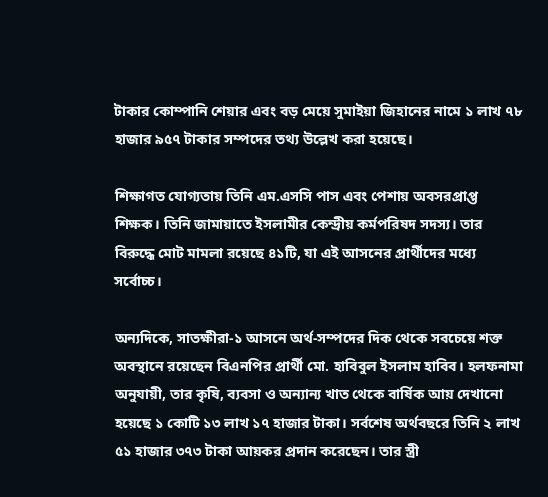টাকার কোম্পানি শেয়ার এবং বড় মেয়ে সুমাইয়া জিহানের নামে ১ লাখ ৭৮ হাজার ৯৫৭ টাকার সম্পদের তথ্য উল্লেখ করা হয়েছে।

শিক্ষাগত যোগ্যতায় তিনি এম.এসসি পাস এবং পেশায় অবসরপ্রাপ্ত শিক্ষক। তিনি জামায়াতে ইসলামীর কেন্দ্রীয় কর্মপরিষদ সদস্য। তার বিরুদ্ধে মোট মামলা রয়েছে ৪১টি, যা এই আসনের প্রার্থীদের মধ্যে সর্বোচ্চ।

অন্যদিকে, সাতক্ষীরা-১ আসনে অর্থ-সম্পদের দিক থেকে সবচেয়ে শক্ত অবস্থানে রয়েছেন বিএনপির প্রার্থী মো. হাবিবুল ইসলাম হাবিব। হলফনামা অনুযায়ী, তার কৃষি, ব্যবসা ও অন্যান্য খাত থেকে বার্ষিক আয় দেখানো হয়েছে ১ কোটি ১৩ লাখ ১৭ হাজার টাকা। সর্বশেষ অর্থবছরে তিনি ২ লাখ ৫১ হাজার ৩৭৩ টাকা আয়কর প্রদান করেছেন। তার স্ত্রী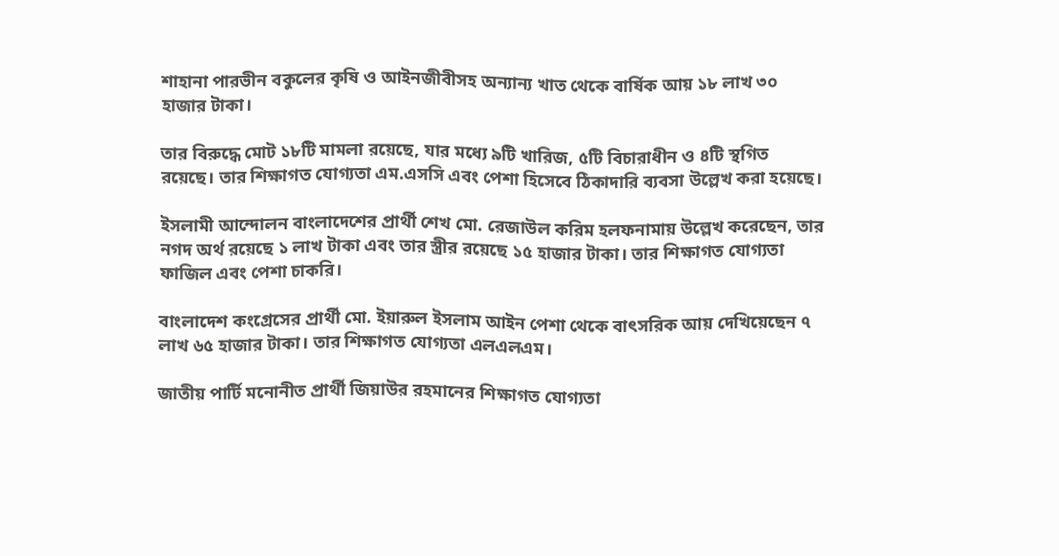শাহানা পারভীন বকুলের কৃষি ও আইনজীবীসহ অন্যান্য খাত থেকে বার্ষিক আয় ১৮ লাখ ৩০ হাজার টাকা।

তার বিরুদ্ধে মোট ১৮টি মামলা রয়েছে, যার মধ্যে ৯টি খারিজ, ৫টি বিচারাধীন ও ৪টি স্থগিত রয়েছে। তার শিক্ষাগত যোগ্যতা এম.এসসি এবং পেশা হিসেবে ঠিকাদারি ব্যবসা উল্লেখ করা হয়েছে।

ইসলামী আন্দোলন বাংলাদেশের প্রার্থী শেখ মো. রেজাউল করিম হলফনামায় উল্লেখ করেছেন, তার নগদ অর্থ রয়েছে ১ লাখ টাকা এবং তার স্ত্রীর রয়েছে ১৫ হাজার টাকা। তার শিক্ষাগত যোগ্যতা ফাজিল এবং পেশা চাকরি।

বাংলাদেশ কংগ্রেসের প্রার্থী মো. ইয়ারুল ইসলাম আইন পেশা থেকে বাৎসরিক আয় দেখিয়েছেন ৭ লাখ ৬৫ হাজার টাকা। তার শিক্ষাগত যোগ্যতা এলএলএম।

জাতীয় পার্টি মনোনীত প্রার্থী জিয়াউর রহমানের শিক্ষাগত যোগ্যতা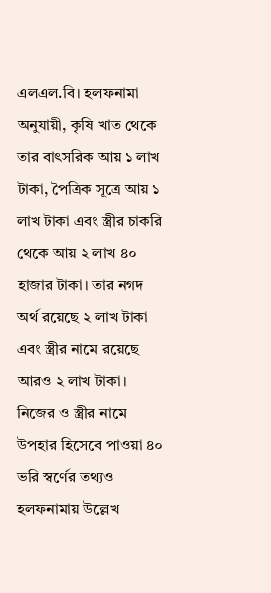এলএল.বি। হলফনামা অনুযায়ী, কৃষি খাত থেকে তার বাৎসরিক আয় ১ লাখ টাকা, পৈত্রিক সূত্রে আয় ১ লাখ টাকা এবং স্ত্রীর চাকরি থেকে আয় ২ লাখ ৪০ হাজার টাকা। তার নগদ অর্থ রয়েছে ২ লাখ টাকা এবং স্ত্রীর নামে রয়েছে আরও ২ লাখ টাকা। নিজের ও স্ত্রীর নামে উপহার হিসেবে পাওয়া ৪০ ভরি স্বর্ণের তথ্যও হলফনামায় উল্লেখ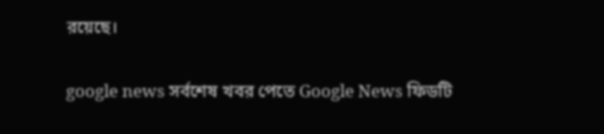রয়েছে।

google news সর্বশেষ খবর পেতে Google News ফিডটি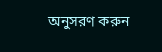অনুসরণ করুন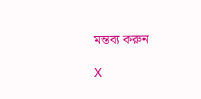মন্তব্য করুন

X